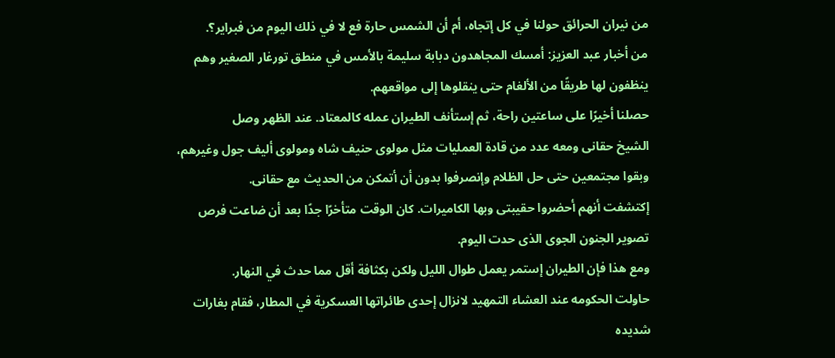من نيران الحرائق حولنا في كل إتجاه، أم أن الشمس حارة فع لا في ذلك اليوم من فبراير؟.
من أخبار عبد العزيز: أمسك المجاهدون دبابة سليمة بالأمس في منطق تورغار الصغير وهم
ينظفون لها طريقًا من الألغام حتى ينقلوها إلى مواقعهم.
حصلنا أخيرًا على ساعتين راحة، ثم إستأنف الطيران عمله كالمعتاد. عند الظهر وصل
الشيخ حقانى ومعه عدد من قادة العمليات مثل مولوى حنيف شاه ومولوى أليف جول وغيرهم،
وبقوا مجتمعين حتى حل الظلام وإنصرفوا بدون أن أتمكن من الحديث مع حقانى.
إكتشفت أنهم أحضروا حقيبتى وبها الكاميرات. كان الوقت متأخرًا جدًا بعد أن ضاعت فرص
تصوير الجنون الجوى الذى حدت اليوم.
ومع هذا فإن الطيران إستمر يعمل طوال الليل ولكن بكثافة أقل مما حدث في النهار.
حاولت الحكومه عند العشاء التمهيد لانزال إحدى طائراتها العسكرية في المطار، فقام بغارات
شديده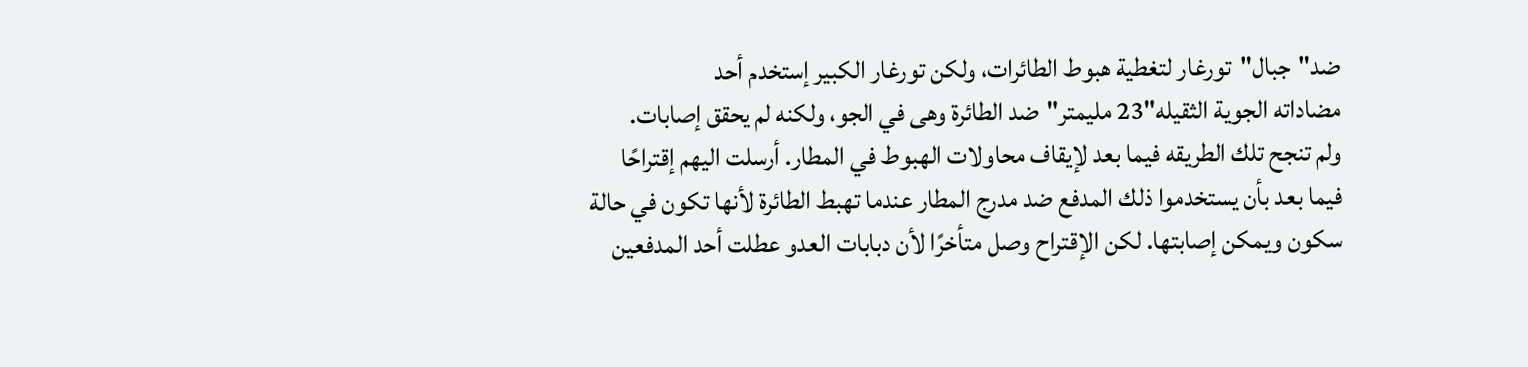ضد"جبال"تورغار لتغطية هبوط الطائرات، ولكن تورغار الكبير إستخدم أحد
مضاداته الجوية الثقيله"23 مليمتر"ضد الطائرة وهى في الجو، ولكنه لم يحقق إصابات.
ولم تنجح تلك الطريقه فيما بعد لإيقاف محاولات الهبوط في المطار. أرسلت اليهم إقتراحًا
فيما بعد بأن يستخدموا ذلك المدفع ضد مدرج المطار عندما تهبط الطائرة لأنها تكون في حالة
سكون ويمكن إصابتها. لكن الإقتراح وصل متأخرًا لأن دبابات العدو عطلت أحد المدفعين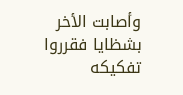وأصابت الأخر بشظايا فقرروا تفكيكه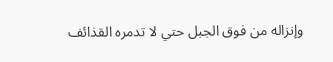وإنزاله من فوق الجبل حتي لا تدمره القذائف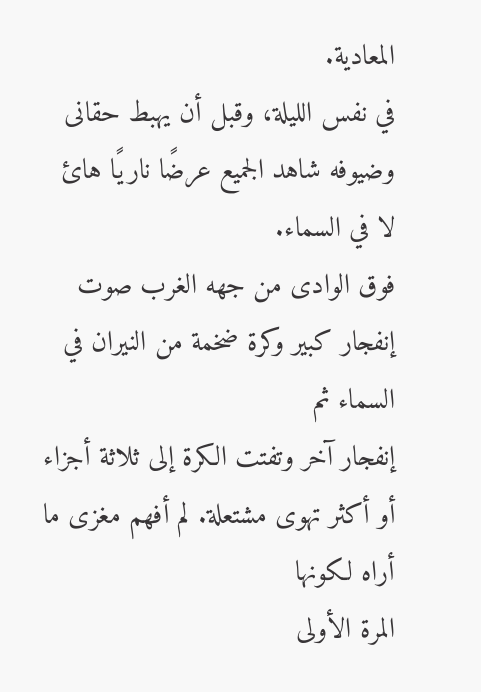المعادية.
في نفس الليلة، وقبل أن يهبط حقانى وضيوفه شاهد الجميع عرضًا ناريًا هائ لا في السماء.
فوق الوادى من جهه الغرب صوت إنفجار كبير وكرة ضخمة من النيران في السماء ثم
إنفجار آخر وتفتت الكرة إلى ثلاثة أجزاء أو أكثر تهوى مشتعلة. لم أفهم مغزى ما أراه لكونها
المرة الأولى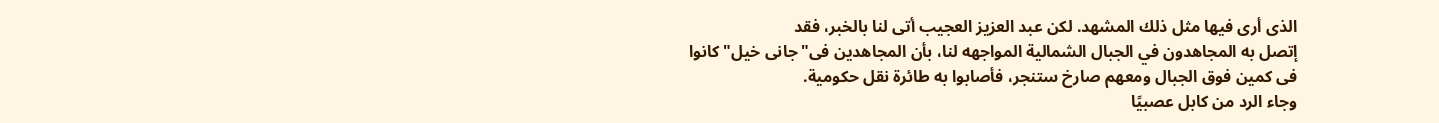الذى أرى فيها مثل ذلك المشهد. لكن عبد العزيز العجيب أتى لنا بالخبر، فقد
إتصل به المجاهدون في الجبال الشمالية المواجهه لنا، بأن المجاهدين فى"جانى خيل"كانوا
فى كمين فوق الجبال ومعهم صارخ ستنجر، فأصابوا به طائرة نقل حكومية.
وجاء الرد من كابل عصبيًا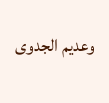وعديم الجدوى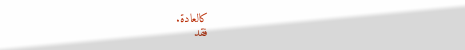كالعادة.
فقد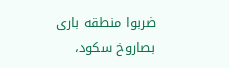ضربوا منطقه بارى بصاروخ سكود،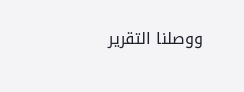ووصلنا التقرير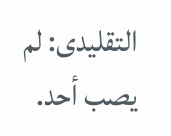التقليدى: لم يصب أحد.